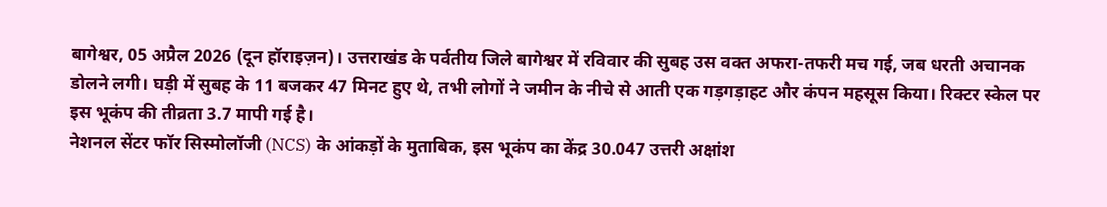बागेश्वर, 05 अप्रैल 2026 (दून हॉराइज़न)। उत्तराखंड के पर्वतीय जिले बागेश्वर में रविवार की सुबह उस वक्त अफरा-तफरी मच गई, जब धरती अचानक डोलने लगी। घड़ी में सुबह के 11 बजकर 47 मिनट हुए थे, तभी लोगों ने जमीन के नीचे से आती एक गड़गड़ाहट और कंपन महसूस किया। रिक्टर स्केल पर इस भूकंप की तीव्रता 3.7 मापी गई है।
नेशनल सेंटर फॉर सिस्मोलॉजी (NCS) के आंकड़ों के मुताबिक, इस भूकंप का केंद्र 30.047 उत्तरी अक्षांश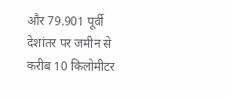और 79.901 पूर्वी देशांतर पर जमीन से करीब 10 किलोमीटर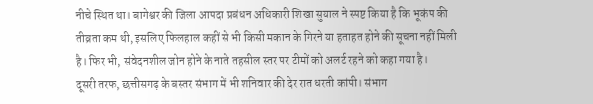नीचे स्थित था। बागेश्वर की जिला आपदा प्रबंधन अधिकारी शिखा सुयाल ने स्पष्ट किया है कि भूकंप की तीव्रता कम थी, इसलिए फिलहाल कहीं से भी किसी मकान के गिरने या हताहत होने की सूचना नहीं मिली है। फिर भी, संवेदनशील जोन होने के नाते तहसील स्तर पर टीमों को अलर्ट रहने को कहा गया है।
दूसरी तरफ, छत्तीसगढ़ के बस्तर संभाग में भी शनिवार की देर रात धरती कांपी। संभाग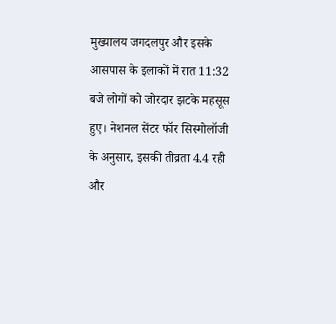मुख्यालय जगदलपुर और इसके आसपास के इलाकों में रात 11:32 बजे लोगों को जोरदार झटके महसूस हुए। नेशनल सेंटर फॉर सिस्मोलॉजी के अनुसार, इसकी तीव्रता 4.4 रही और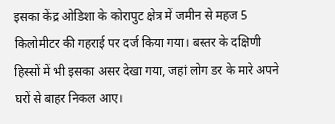इसका केंद्र ओडिशा के कोरापुट क्षेत्र में जमीन से महज 5 किलोमीटर की गहराई पर दर्ज किया गया। बस्तर के दक्षिणी हिस्सों में भी इसका असर देखा गया, जहां लोग डर के मारे अपने घरों से बाहर निकल आए।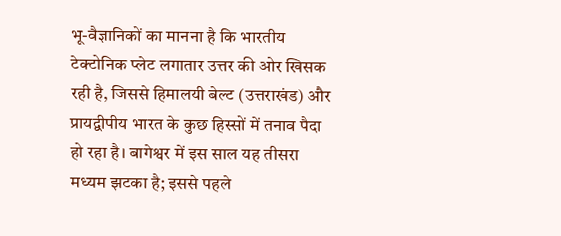भू-वैज्ञानिकों का मानना है कि भारतीय टेक्टोनिक प्लेट लगातार उत्तर की ओर खिसक रही है, जिससे हिमालयी बेल्ट (उत्तराखंड) और प्रायद्वीपीय भारत के कुछ हिस्सों में तनाव पैदा हो रहा है। बागेश्वर में इस साल यह तीसरा मध्यम झटका है; इससे पहले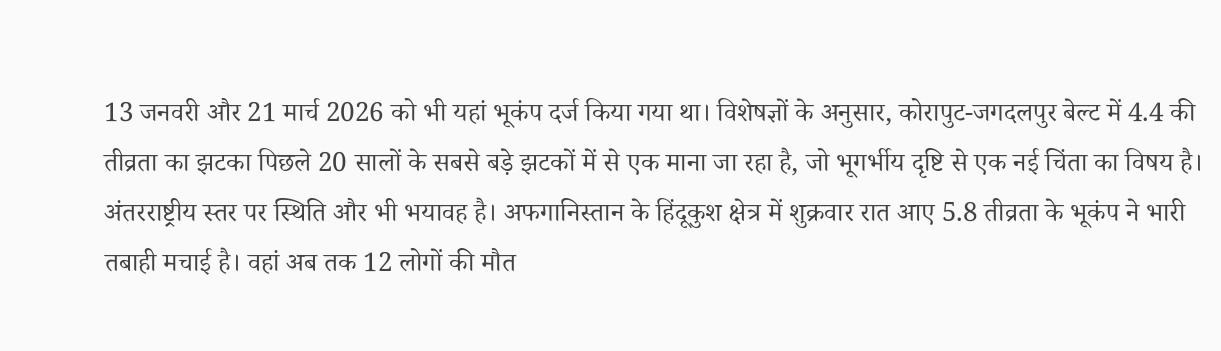13 जनवरी और 21 मार्च 2026 को भी यहां भूकंप दर्ज किया गया था। विशेषज्ञों के अनुसार, कोरापुट-जगदलपुर बेल्ट में 4.4 की तीव्रता का झटका पिछले 20 सालों के सबसे बड़े झटकों में से एक माना जा रहा है, जो भूगर्भीय दृष्टि से एक नई चिंता का विषय है।
अंतरराष्ट्रीय स्तर पर स्थिति और भी भयावह है। अफगानिस्तान के हिंदूकुश क्षेत्र में शुक्रवार रात आए 5.8 तीव्रता के भूकंप ने भारी तबाही मचाई है। वहां अब तक 12 लोगों की मौत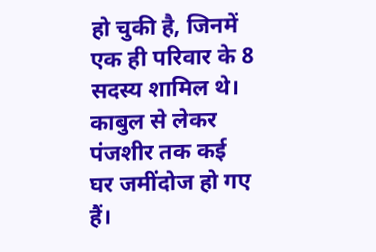हो चुकी है, जिनमें एक ही परिवार के 8 सदस्य शामिल थे। काबुल से लेकर पंजशीर तक कई घर जमींदोज हो गए हैं।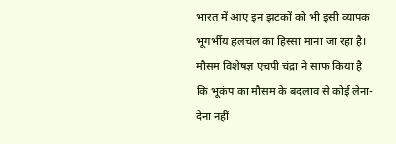भारत में आए इन झटकों को भी इसी व्यापक भूगर्भीय हलचल का हिस्सा माना जा रहा है। मौसम विशेषज्ञ एचपी चंद्रा ने साफ किया है कि भूकंप का मौसम के बदलाव से कोई लेना-देना नहीं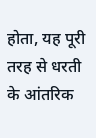होता, यह पूरी तरह से धरती के आंतरिक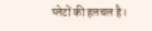प्लेटों की हलचल है।